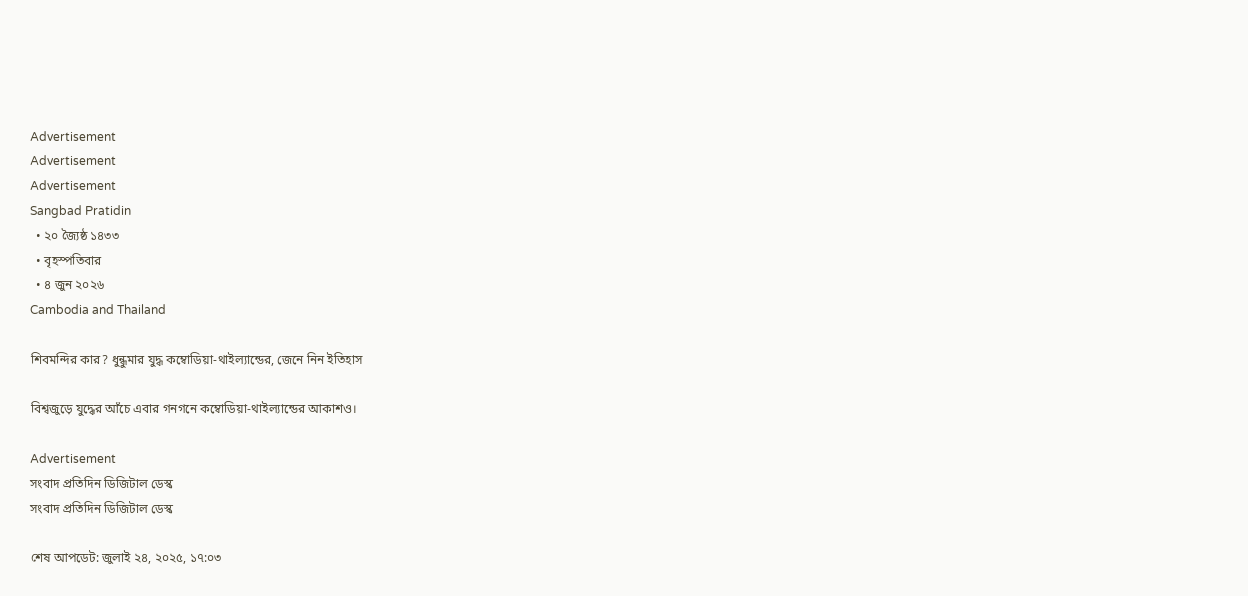Advertisement
Advertisement
Advertisement
Sangbad Pratidin
  • ২০ জ্যৈষ্ঠ ১৪৩৩
  • বৃহস্পতিবার
  • ৪ জুন ২০২৬
Cambodia and Thailand

শিবমন্দির কার? ধুন্ধুমার যুদ্ধ কম্বোডিয়া-থাইল্যান্ডের, জেনে নিন ইতিহাস

বিশ্বজুড়ে যুদ্ধের আঁচে এবার গনগনে কম্বোডিয়া-থাইল্যান্ডের আকাশও।

Advertisement
সংবাদ প্রতিদিন ডিজিটাল ডেস্ক
সংবাদ প্রতিদিন ডিজিটাল ডেস্ক

শেষ আপডেট: জুলাই ২৪, ২০২৫, ১৭:০৩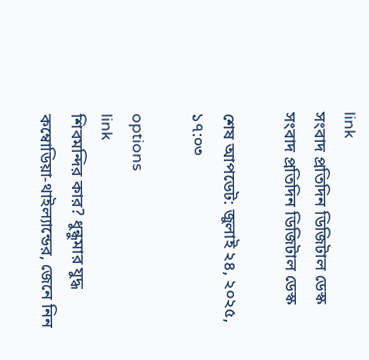link
সংবাদ প্রতিদিন ডিজিটাল ডেস্ক
সংবাদ প্রতিদিন ডিজিটাল ডেস্ক

শেষ আপডেট: জুলাই ২৪, ২০২৫, ১৭:০৩

options
link
শিবমন্দির কার? ধুন্ধুমার যুদ্ধ কম্বোডিয়া-থাইল্যান্ডের, জেনে নিন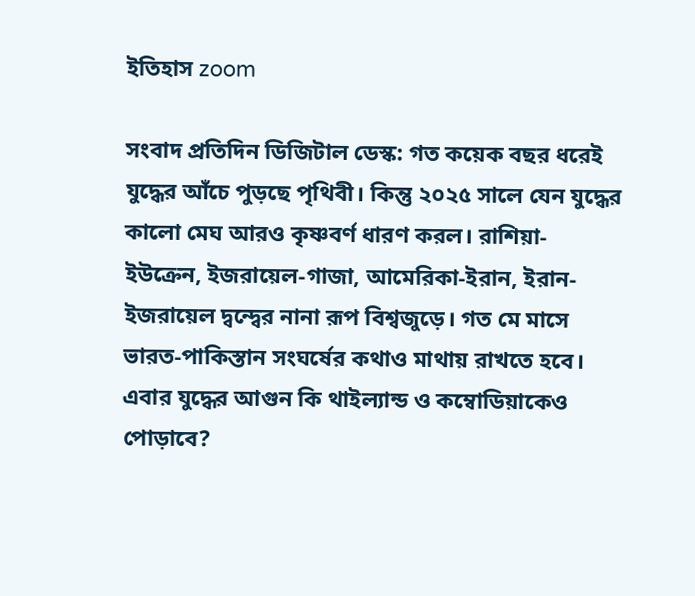ইতিহাস zoom

সংবাদ প্রতিদিন ডিজিটাল ডেস্ক: গত কয়েক বছর ধরেই যুদ্ধের আঁচে পুড়ছে পৃথিবী। কিন্তু ২০২৫ সালে যেন যুদ্ধের কালো মেঘ আরও কৃষ্ণবর্ণ ধারণ করল। রাশিয়া-ইউক্রেন, ইজরায়েল-গাজা, আমেরিকা-ইরান, ইরান-ইজরায়েল দ্বন্দ্বের নানা রূপ বিশ্বজুড়ে। গত মে মাসে ভারত-পাকিস্তান সংঘর্ষের কথাও মাথায় রাখতে হবে। এবার যুদ্ধের আগুন কি থাইল্যান্ড ও কম্বোডিয়াকেও পোড়াবে?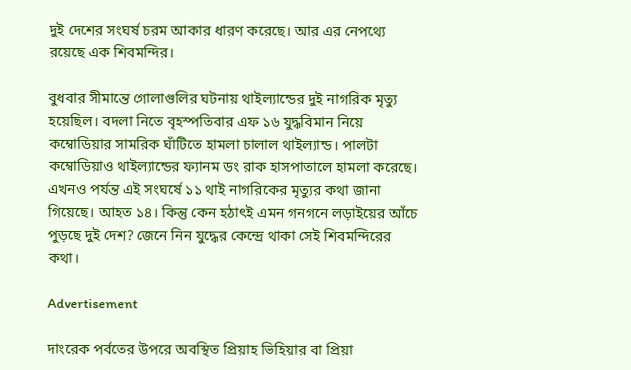দুই দেশের সংঘর্ষ চরম আকার ধারণ করেছে। আর এর নেপথ্যে রয়েছে এক শিবমন্দির।

বুধবার সীমান্তে গোলাগুলির ঘটনায় থাইল্যান্ডের দুই নাগরিক মৃত্যু হয়েছিল। বদলা নিতে বৃহস্পতিবার এফ ১৬ যুদ্ধবিমান নিয়ে কম্বোডিয়ার সামরিক ঘাঁটিতে হামলা চালাল থাইল্যান্ড। পালটা কম্বোডিয়াও থাইল্যান্ডের ফ্যানম ডং রাক হাসপাতালে হামলা করেছে। এখনও পর্যন্ত এই সংঘর্ষে ১১ থাই নাগরিকের মৃত্যুর কথা জানা গিয়েছে। আহত ১৪। কিন্তু কেন হঠাৎই এমন গনগনে লড়াইয়ের আঁচে পুড়ছে দুই দেশ? জেনে নিন যুদ্ধের কেন্দ্রে থাকা সেই শিবমন্দিরের কথা।

Advertisement

দাংরেক পর্বতের উপরে অবস্থিত প্রিয়াহ ভিহিয়ার বা প্রিয়া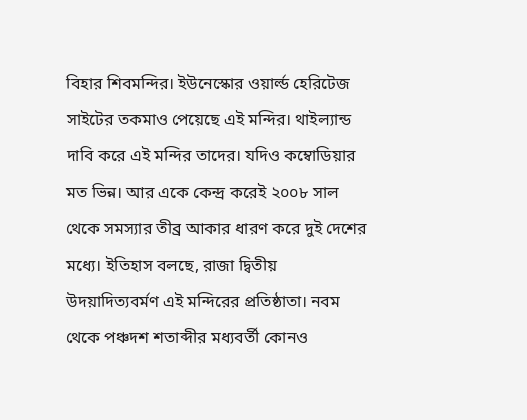বিহার শিবমন্দির। ইউনেস্কোর ওয়ার্ল্ড হেরিটেজ সাইটের তকমাও পেয়েছে এই মন্দির। থাইল্যান্ড দাবি করে এই মন্দির তাদের। যদিও কম্বোডিয়ার মত ভিন্ন। আর একে কেন্দ্র করেই ২০০৮ সাল থেকে সমস্যার তীব্র আকার ধারণ করে দুই দেশের মধ্যে। ইতিহাস বলছে, রাজা দ্বিতীয় উদয়াদিত্যবর্মণ এই মন্দিরের প্রতিষ্ঠাতা। নবম থেকে পঞ্চদশ শতাব্দীর মধ্যবর্তী কোনও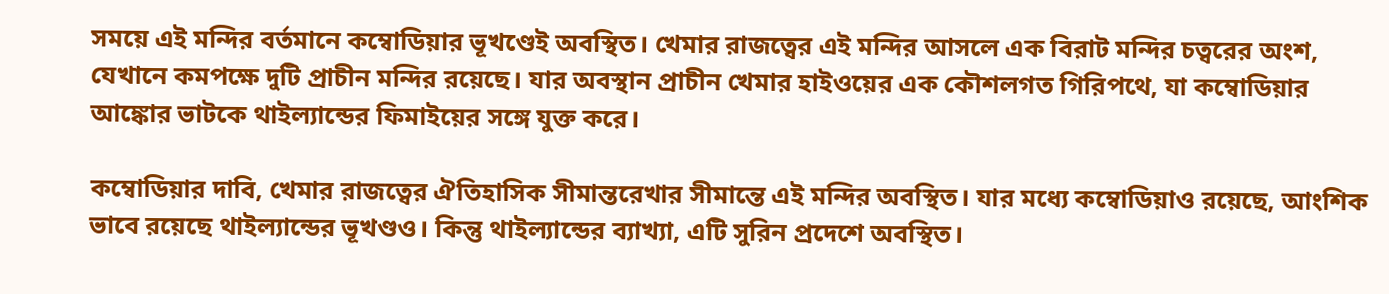সময়ে এই মন্দির বর্তমানে কম্বোডিয়ার ভূখণ্ডেই অবস্থিত। খেমার রাজত্বের এই মন্দির আসলে এক বিরাট মন্দির চত্বরের অংশ, যেখানে কমপক্ষে দুটি প্রাচীন মন্দির রয়েছে। যার অবস্থান প্রাচীন খেমার হাইওয়ের এক কৌশলগত গিরিপথে, যা কম্বোডিয়ার আঙ্কোর ভাটকে থাইল্যান্ডের ফিমাইয়ের সঙ্গে যুক্ত করে।

কম্বোডিয়ার দাবি, খেমার রাজত্বের ঐতিহাসিক সীমান্তরেখার সীমান্তে এই মন্দির অবস্থিত। যার মধ্যে কম্বোডিয়াও রয়েছে, আংশিক ভাবে রয়েছে থাইল্যান্ডের ভূখণ্ডও। কিন্তু থাইল্যান্ডের ব্যাখ্যা, এটি সুরিন প্রদেশে অবস্থিত।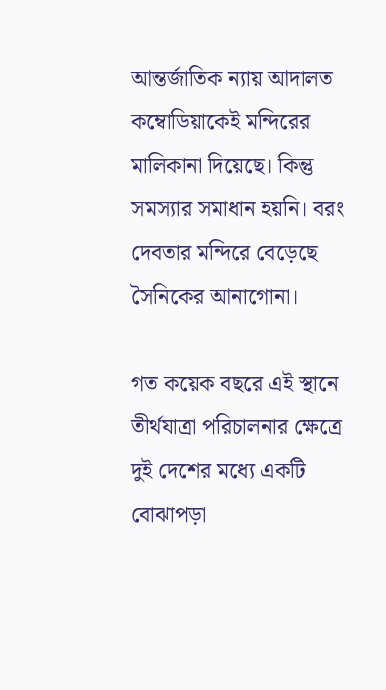আন্তর্জাতিক ন্যায় আদালত কম্বোডিয়াকেই মন্দিরের মালিকানা দিয়েছে। কিন্তু সমস্যার সমাধান হয়নি। বরং দেবতার মন্দিরে বেড়েছে সৈনিকের আনাগোনা।

গত কয়েক বছরে এই স্থানে তীর্থযাত্রা পরিচালনার ক্ষেত্রে দুই দেশের মধ্যে একটি বোঝাপড়া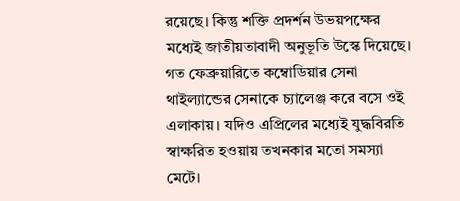রয়েছে। কিন্তু শক্তি প্রদর্শন উভয়পক্ষের মধ্যেই জাতীয়তাবাদী অনুভূতি উস্কে দিয়েছে। গত ফেব্রুয়ারিতে কম্বোডিয়ার সেনা থাইল্যান্ডের সেনাকে চ্যালেঞ্জ করে বসে ওই এলাকায়। যদিও এপ্রিলের মধ্যেই যুদ্ধবিরতি স্বাক্ষরিত হওয়ায় তখনকার মতো সমস্যা মেটে।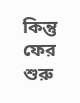কিন্তু ফের শুরু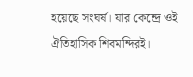হয়েছে সংঘর্ষ। যার কেন্দ্রে ওই ঐতিহাসিক শিবমন্দিরই।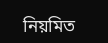নিয়মিত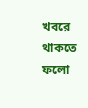খবরে থাকতে ফলো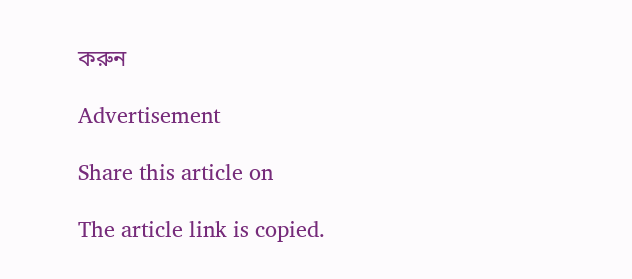করুন

Advertisement

Share this article on

The article link is copied.